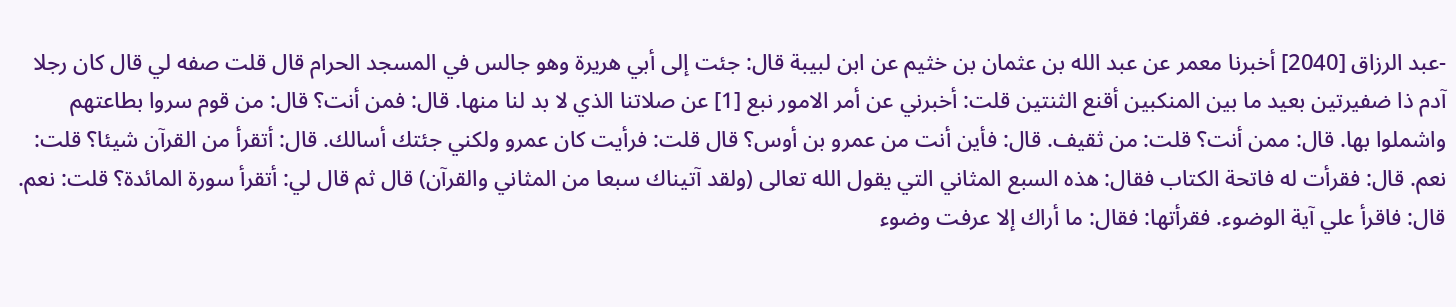-عبد الرزاق [2040] أخبرنا معمر عن عبد الله بن عثمان بن خثيم عن ابن لبيبة قال: جئت إلى أبي هريرة وهو جالس في المسجد الحرام قال قلت صفه لي قال كان رجلا آدم ذا ضفيرتين بعيد ما بين المنكبين أقنع الثنتين قلت: أخبرني عن أمر الامور نبع [1] عن صلاتنا الذي لا بد لنا منها. قال: فمن أنت؟ قال: من قوم سروا بطاعتهم واشملوا بها. قال: ممن أنت؟ قلت: من ثقيف. قال: فأين أنت من عمرو بن أوس؟ قال قلت: فرأيت كان عمرو ولكني جئتك أسالك. قال: أتقرأ من القرآن شيئا؟ قلت: نعم. قال: فقرأت له فاتحة الكتاب فقال: هذه السبع المثاني التي يقول الله تعالى (ولقد آتيناك سبعا من المثاني والقرآن) قال ثم قال لي: أتقرأ سورة المائدة؟ قلت: نعم. قال: فاقرأ علي آية الوضوء. فقرأتها: فقال: ما أراك إلا عرفت وضوء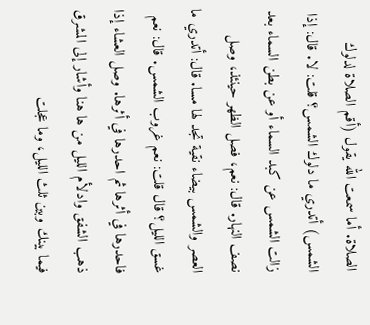الصلاة. أما سمعت الله يقول (أقم الصلاة لدلوك الشمس) أتدري ما دلوك الشمس؟ قلت: لا. قال: إذا زالت الشمس عن كبد السماء أو عن بطن السماء بعد نصف النهار. قال: نعم، فصل الظهر حينئذ، وصل العصر والشمس بيضاء نقية تجد لها مسا. قال: أتدري ما غسق الليل؟ قال قلت: نعم غروب الشمس. قال: نعم فاحدرها في أثرها ثم احدرها في أثرها. وصل العشاء إذا ذهب الشفق وادلأم الليل من ها هنا وأشار إلى المشرق فيما بينك وبين ثلث الليل، وما عجلت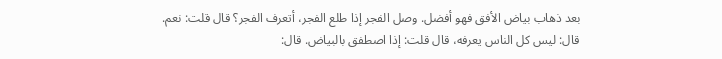بعد ذهاب بياض الأفق فهو أفضل. وصل الفجر إذا طلع الفجر، أتعرف الفجر؟ قال قلت: نعم. قال: ليس كل الناس يعرفه، قال قلت: إذا اصطفق بالبياض. قال: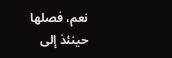نعم، فصلها حينئذ إلى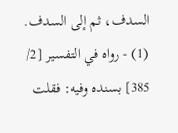السدف، ثم إلى السدف.
(1) - رواه في التفسير [2/ 385] بسنده وفيه: فقلت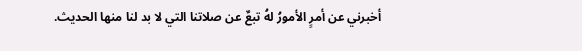أخبرني عن أمرٍ الأمورُ لهُ تبعٌ عن صلاتنا التي لا بد لنا منها الحديث.